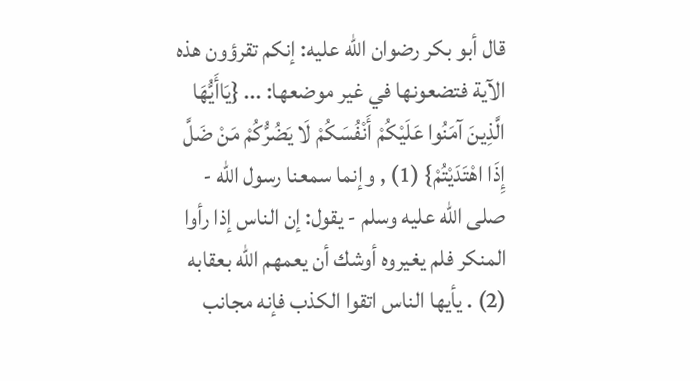قال أبو بكر رضوان الله عليه: إنكم تقرؤون هذه الآية فتضعونها في غير موضعها: ... {يَاأَيُّهَا الَّذِينَ آمَنُوا عَلَيْكُمْ أَنْفُسَكُمْ لَا يَضُرُّكُمْ مَنْ ضَلَّ إِذَا اهْتَدَيْتُمْ} (1) , وإنما سمعنا رسول الله - صلى الله عليه وسلم - يقول: إن الناس إذا رأوا المنكر فلم يغيروه أوشك أن يعمهم الله بعقابه (2) . يأيها الناس اتقوا الكذب فإنه مجانب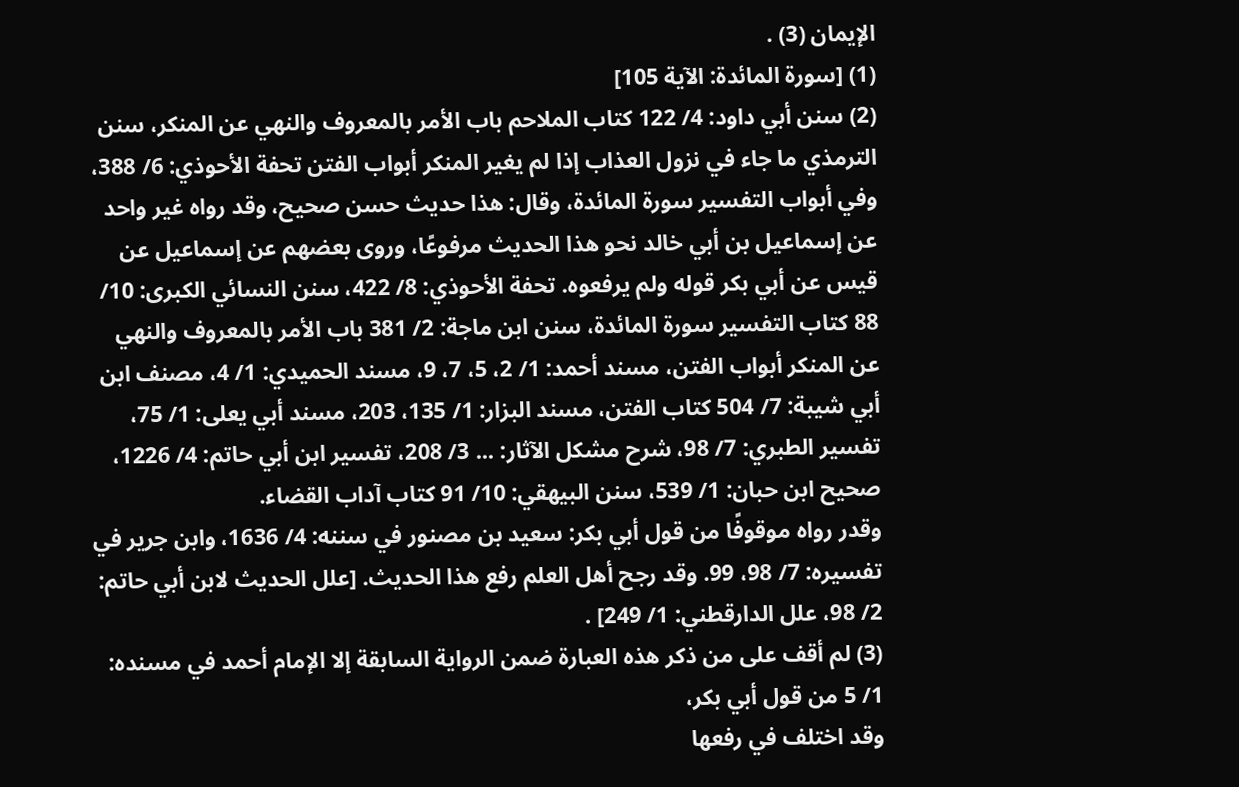الإيمان (3) .
(1) [سورة المائدة: الآية 105]
(2) سنن أبي داود: 4/ 122 كتاب الملاحم باب الأمر بالمعروف والنهي عن المنكر، سنن الترمذي ما جاء في نزول العذاب إذا لم يغير المنكر أبواب الفتن تحفة الأحوذي: 6/ 388، وفي أبواب التفسير سورة المائدة، وقال: هذا حديث حسن صحيح، وقد رواه غير واحد عن إسماعيل بن أبي خالد نحو هذا الحديث مرفوعًا، وروى بعضهم عن إسماعيل عن قيس عن أبي بكر قوله ولم يرفعوه. تحفة الأحوذي: 8/ 422، سنن النسائي الكبرى: 10/ 88 كتاب التفسير سورة المائدة، سنن ابن ماجة: 2/ 381 باب الأمر بالمعروف والنهي عن المنكر أبواب الفتن، مسند أحمد: 1/ 2، 5، 7، 9، مسند الحميدي: 1/ 4، مصنف ابن أبي شيبة: 7/ 504 كتاب الفتن، مسند البزار: 1/ 135، 203، مسند أبي يعلى: 1/ 75، تفسير الطبري: 7/ 98، شرح مشكل الآثار: ... 3/ 208، تفسير ابن أبي حاتم: 4/ 1226، صحيح ابن حبان: 1/ 539، سنن البيهقي: 10/ 91 كتاب آداب القضاء.
وقدر رواه موقوفًا من قول أبي بكر: سعيد بن مصنور في سننه: 4/ 1636، وابن جرير في تفسيره: 7/ 98، 99. وقد رجح أهل العلم رفع هذا الحديث. [علل الحديث لابن أبي حاتم: 2/ 98، علل الدارقطني: 1/ 249] .
(3) لم أقف على من ذكر هذه العبارة ضمن الرواية السابقة إلا الإمام أحمد في مسنده: 1/ 5 من قول أبي بكر،
وقد اختلف في رفعها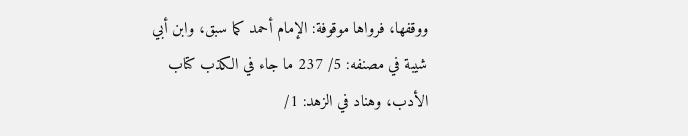ووقفها، فرواها موقوفة: الإمام أحمد كما سبق، وابن أبي شيبة في مصنفه: 5/ 237 ما جاء في الكذب كتاب الأدب، وهناد في الزهد: 1/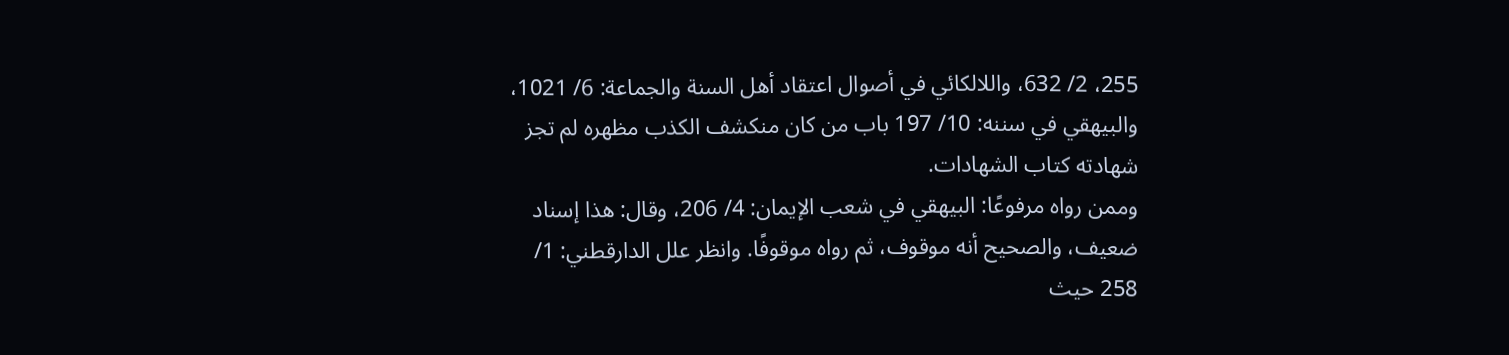255، 2/ 632، واللالكائي في أصوال اعتقاد أهل السنة والجماعة: 6/ 1021، والبيهقي في سننه: 10/ 197 باب من كان منكشف الكذب مظهره لم تجز شهادته كتاب الشهادات.
وممن رواه مرفوعًا: البيهقي في شعب الإيمان: 4/ 206، وقال: هذا إسناد ضعيف، والصحيح أنه موقوف، ثم رواه موقوفًا. وانظر علل الدارقطني: 1/ 258 حيث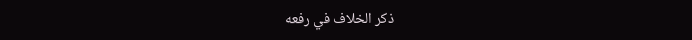ذكر الخلاف في رفعه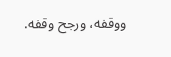ووقفه، ورجح وقفه.